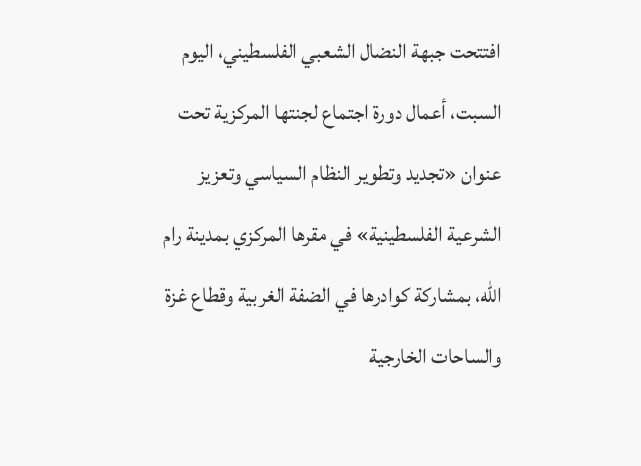افتتحت جبهة النضال الشعبي الفلسطيني، اليوم السبت، أعمال دورة اجتماع لجنتها المركزية تحت عنوان «تجديد وتطوير النظام السياسي وتعزيز الشرعية الفلسطينية» في مقرها المركزي بمدينة رام الله، بمشاركة كوادرها في الضفة الغربية وقطاع غزة والساحات الخارجية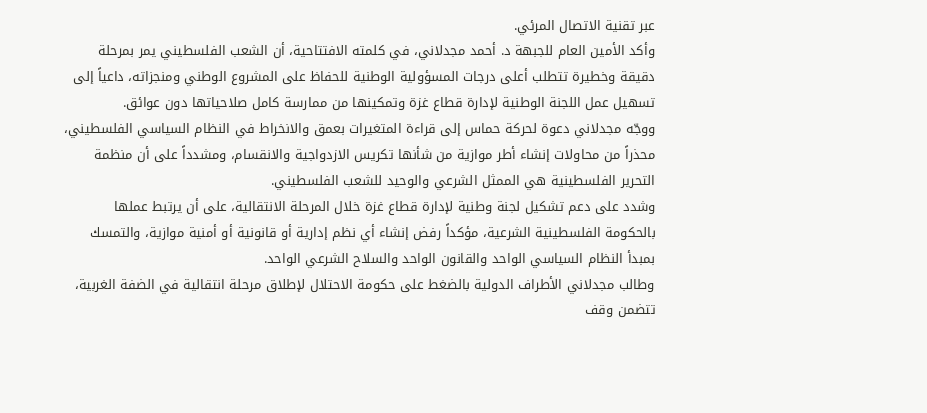عبر تقنية الاتصال المرئي.
وأكد الأمين العام للجبهة د. أحمد مجدلاني، في كلمته الافتتاحية، أن الشعب الفلسطيني يمر بمرحلة دقيقة وخطيرة تتطلب أعلى درجات المسؤولية الوطنية للحفاظ على المشروع الوطني ومنجزاته، داعياً إلى تسهيل عمل اللجنة الوطنية لإدارة قطاع غزة وتمكينها من ممارسة كامل صلاحياتها دون عوائق.
ووجّه مجدلاني دعوة لحركة حماس إلى قراءة المتغيرات بعمق والانخراط في النظام السياسي الفلسطيني، محذراً من محاولات إنشاء أطر موازية من شأنها تكريس الازدواجية والانقسام، ومشدداً على أن منظمة التحرير الفلسطينية هي الممثل الشرعي والوحيد للشعب الفلسطيني.
وشدد على دعم تشكيل لجنة وطنية لإدارة قطاع غزة خلال المرحلة الانتقالية، على أن يرتبط عملها بالحكومة الفلسطينية الشرعية، مؤكداً رفض إنشاء أي نظم إدارية أو قانونية أو أمنية موازية، والتمسك بمبدأ النظام السياسي الواحد والقانون الواحد والسلاح الشرعي الواحد.
وطالب مجدلاني الأطراف الدولية بالضغط على حكومة الاحتلال لإطلاق مرحلة انتقالية في الضفة الغربية، تتضمن وقف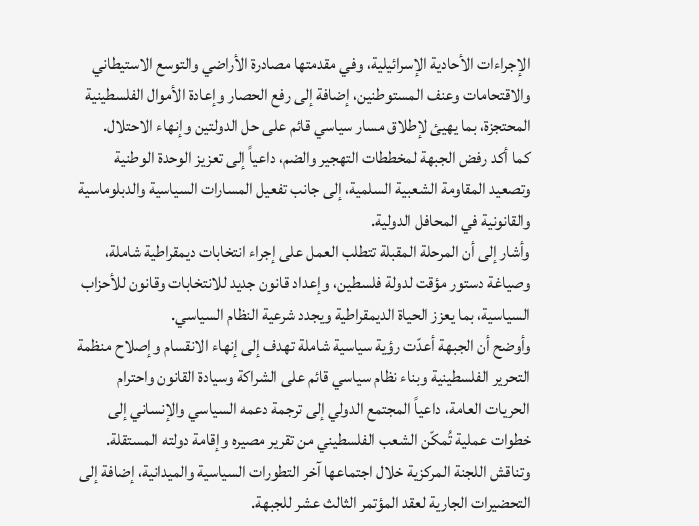الإجراءات الأحادية الإسرائيلية، وفي مقدمتها مصادرة الأراضي والتوسع الاستيطاني والاقتحامات وعنف المستوطنين، إضافة إلى رفع الحصار وإعادة الأموال الفلسطينية المحتجزة، بما يهيئ لإطلاق مسار سياسي قائم على حل الدولتين وإنهاء الاحتلال.
كما أكد رفض الجبهة لمخططات التهجير والضم، داعياً إلى تعزيز الوحدة الوطنية وتصعيد المقاومة الشعبية السلمية، إلى جانب تفعيل المسارات السياسية والدبلوماسية والقانونية في المحافل الدولية.
وأشار إلى أن المرحلة المقبلة تتطلب العمل على إجراء انتخابات ديمقراطية شاملة، وصياغة دستور مؤقت لدولة فلسطين، وإعداد قانون جديد للانتخابات وقانون للأحزاب السياسية، بما يعزز الحياة الديمقراطية ويجدد شرعية النظام السياسي.
وأوضح أن الجبهة أعدّت رؤية سياسية شاملة تهدف إلى إنهاء الانقسام وإصلاح منظمة التحرير الفلسطينية وبناء نظام سياسي قائم على الشراكة وسيادة القانون واحترام الحريات العامة، داعياً المجتمع الدولي إلى ترجمة دعمه السياسي والإنساني إلى خطوات عملية تُمكّن الشعب الفلسطيني من تقرير مصيره وإقامة دولته المستقلة.
وتناقش اللجنة المركزية خلال اجتماعها آخر التطورات السياسية والميدانية، إضافة إلى التحضيرات الجارية لعقد المؤتمر الثالث عشر للجبهة.